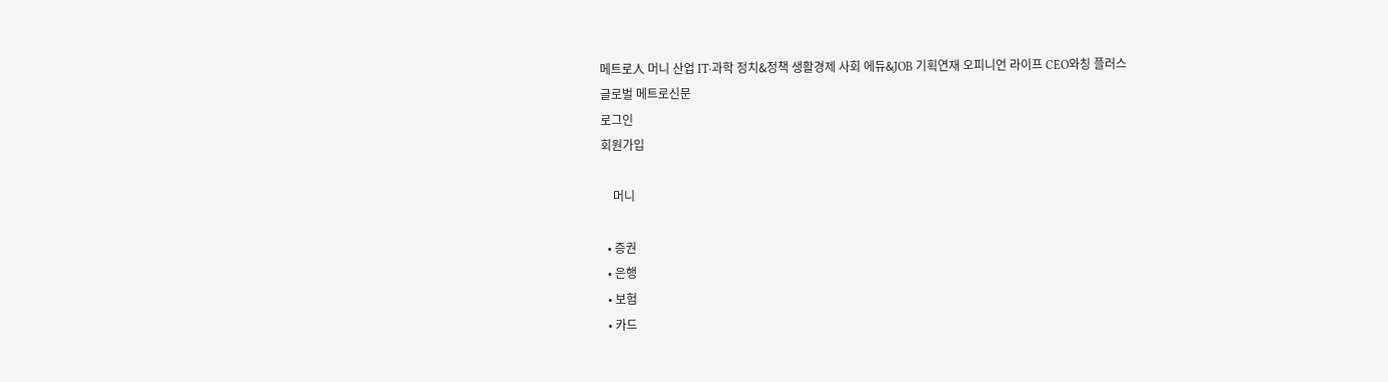메트로人 머니 산업 IT·과학 정치&정책 생활경제 사회 에듀&JOB 기획연재 오피니언 라이프 CEO와칭 플러스
글로벌 메트로신문
로그인
회원가입

    머니

  • 증권
  • 은행
  • 보험
  • 카드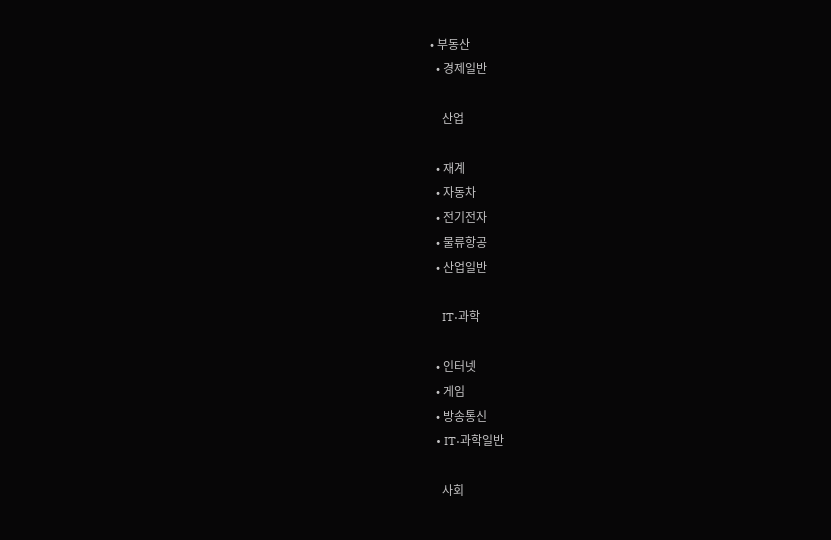• 부동산
  • 경제일반

    산업

  • 재계
  • 자동차
  • 전기전자
  • 물류항공
  • 산업일반

    IT·과학

  • 인터넷
  • 게임
  • 방송통신
  • IT·과학일반

    사회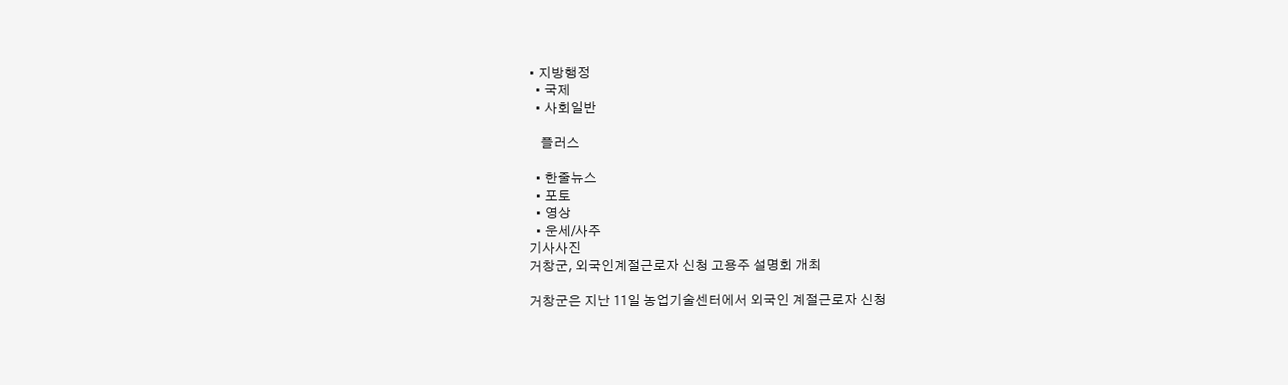• 지방행정
  • 국제
  • 사회일반

    플러스

  • 한줄뉴스
  • 포토
  • 영상
  • 운세/사주
기사사진
거창군, 외국인계절근로자 신청 고용주 설명회 개최

거창군은 지난 11일 농업기술센터에서 외국인 계절근로자 신청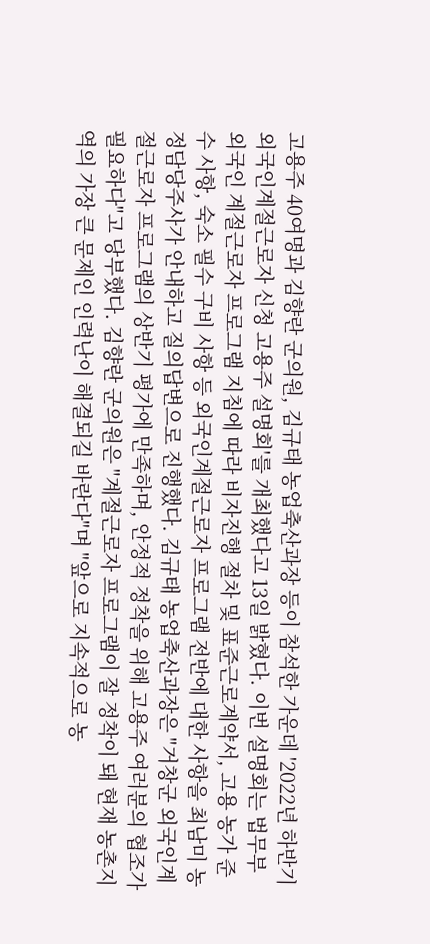고용주 40여명과 김향란 군의원, 김규태 농업축산과장 등이 참석한 가운데 '2022년 하반기 외국인계절근로자 신청 고용주 설명회'를 개최했다고 13일 밝혔다. 이번 설명회는 법무부 외국인 계절근로자 프로그램 지침에 따라 비자진행 절차 및 표준근로계약서, 고용 농가 준수 사항, 숙소 필수 구비 사항 등 외국인계절근로자 프로그램 전반에 대한 사항을 최남미 농정담당주사가 안내하고 질의답변으로 진행했다. 김규태 농업축산과장은 "거창군 외국인계절근로자 프로그램의 상반기 평가에 만족하며, 안정적 정착을 위해 고용주 여러분의 협조가 필요하다"고 당부했다. 김향란 군의원은 "계절근로자 프로그램이 잘 정착이 돼 현재 농촌지역의 가장 큰 문제인 인력난이 해결되길 바란다"며 "앞으로 지속적으로 농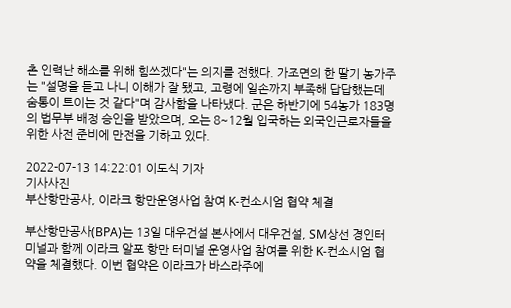촌 인력난 해소를 위해 힘쓰겠다"는 의지를 전했다. 가조면의 한 딸기 농가주는 "설명을 듣고 나니 이해가 잘 됐고, 고령에 일손까지 부족해 답답했는데 숨통이 트이는 것 같다"며 감사함을 나타냈다. 군은 하반기에 54농가 183명의 법무부 배정 승인을 받았으며, 오는 8~12월 입국하는 외국인근로자들을 위한 사전 준비에 만전을 기하고 있다.

2022-07-13 14:22:01 이도식 기자
기사사진
부산항만공사, 이라크 항만운영사업 참여 K-컨소시엄 협약 체결

부산항만공사(BPA)는 13일 대우건설 본사에서 대우건설, SM상선 경인터미널과 함께 이라크 알포 항만 터미널 운영사업 참여를 위한 K-컨소시엄 협약을 체결했다. 이번 협약은 이라크가 바스라주에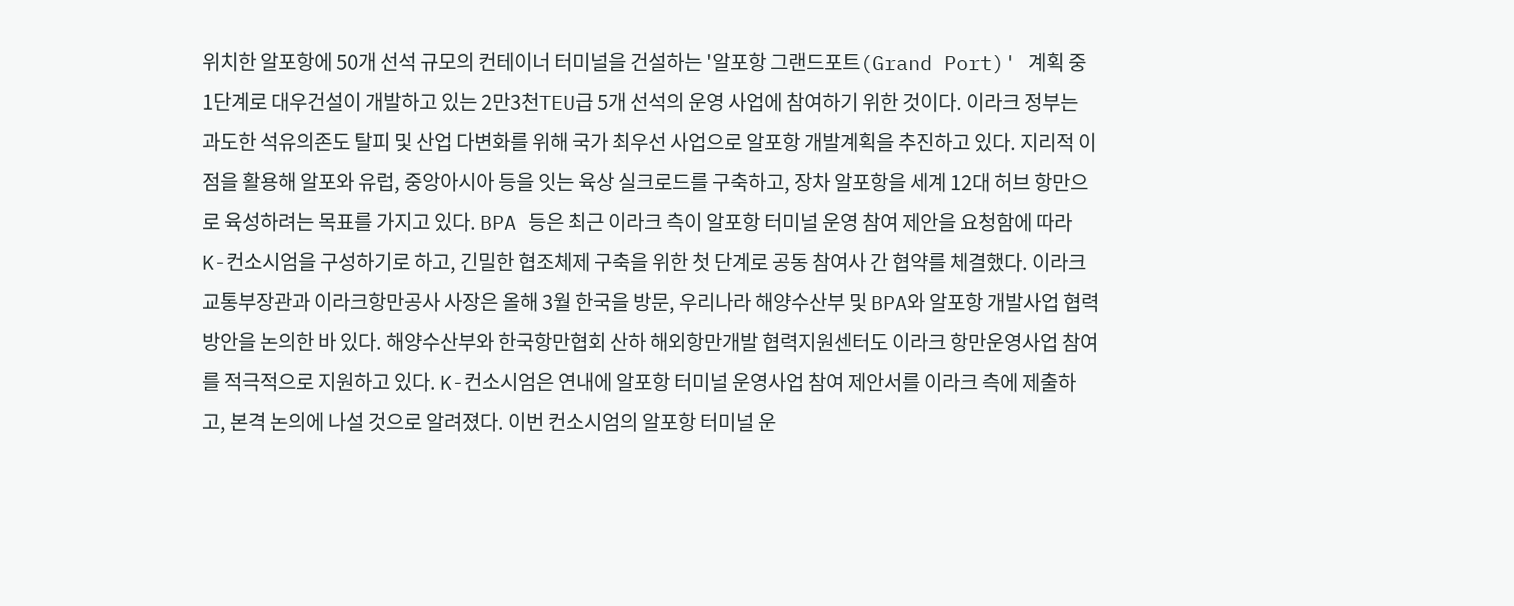위치한 알포항에 50개 선석 규모의 컨테이너 터미널을 건설하는 '알포항 그랜드포트(Grand Port)' 계획 중 1단계로 대우건설이 개발하고 있는 2만3천TEU급 5개 선석의 운영 사업에 참여하기 위한 것이다. 이라크 정부는 과도한 석유의존도 탈피 및 산업 다변화를 위해 국가 최우선 사업으로 알포항 개발계획을 추진하고 있다. 지리적 이점을 활용해 알포와 유럽, 중앙아시아 등을 잇는 육상 실크로드를 구축하고, 장차 알포항을 세계 12대 허브 항만으로 육성하려는 목표를 가지고 있다. BPA 등은 최근 이라크 측이 알포항 터미널 운영 참여 제안을 요청함에 따라 K-컨소시엄을 구성하기로 하고, 긴밀한 협조체제 구축을 위한 첫 단계로 공동 참여사 간 협약를 체결했다. 이라크 교통부장관과 이라크항만공사 사장은 올해 3월 한국을 방문, 우리나라 해양수산부 및 BPA와 알포항 개발사업 협력방안을 논의한 바 있다. 해양수산부와 한국항만협회 산하 해외항만개발 협력지원센터도 이라크 항만운영사업 참여를 적극적으로 지원하고 있다. K-컨소시엄은 연내에 알포항 터미널 운영사업 참여 제안서를 이라크 측에 제출하고, 본격 논의에 나설 것으로 알려졌다. 이번 컨소시엄의 알포항 터미널 운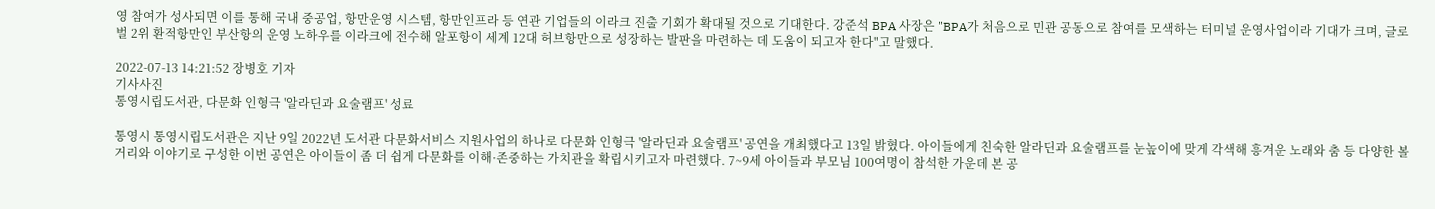영 참여가 성사되면 이를 통해 국내 중공업, 항만운영 시스템, 항만인프라 등 연관 기업들의 이라크 진출 기회가 확대될 것으로 기대한다. 강준석 BPA 사장은 "BPA가 처음으로 민관 공동으로 참여를 모색하는 터미널 운영사업이라 기대가 크며, 글로벌 2위 환적항만인 부산항의 운영 노하우를 이라크에 전수해 알포항이 세계 12대 허브항만으로 성장하는 발판을 마련하는 데 도움이 되고자 한다"고 말했다.

2022-07-13 14:21:52 장병호 기자
기사사진
통영시립도서관, 다문화 인형극 '알라딘과 요술램프' 성료

통영시 통영시립도서관은 지난 9일 2022년 도서관 다문화서비스 지원사업의 하나로 다문화 인형극 '알라딘과 요술램프' 공연을 개최했다고 13일 밝혔다. 아이들에게 친숙한 알라딘과 요술램프를 눈높이에 맞게 각색해 흥겨운 노래와 춤 등 다양한 볼거리와 이야기로 구성한 이번 공연은 아이들이 좀 더 쉽게 다문화를 이해·존중하는 가치관을 확립시키고자 마련했다. 7~9세 아이들과 부모님 100여명이 참석한 가운데 본 공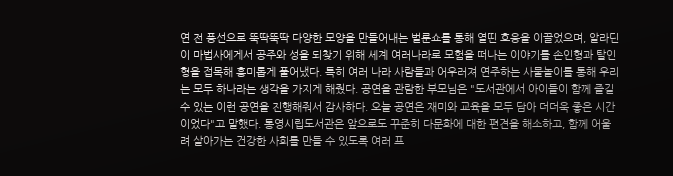연 전 풍선으로 뚝딱뚝딱 다양한 모양을 만들어내는 벌룬쇼를 통해 열띤 호응을 이끌었으며, 알라딘이 마법사에게서 공주와 성을 되찾기 위해 세계 여러나라로 모험을 떠나는 이야기를 손인형과 탈인형을 접목해 흥미롭게 풀어냈다. 특히 여러 나라 사람들과 어우러져 연주하는 사물놀이를 통해 우리는 모두 하나라는 생각을 가지게 해줬다. 공연을 관람한 부모님은 "도서관에서 아이들이 함께 즐길 수 있는 이런 공연을 진행해줘서 감사하다. 오늘 공연은 재미와 교육을 모두 담아 더더욱 좋은 시간이었다"고 말했다. 통영시립도서관은 앞으로도 꾸준히 다문화에 대한 편견을 해소하고, 함께 어울려 살아가는 건강한 사회를 만들 수 있도록 여러 프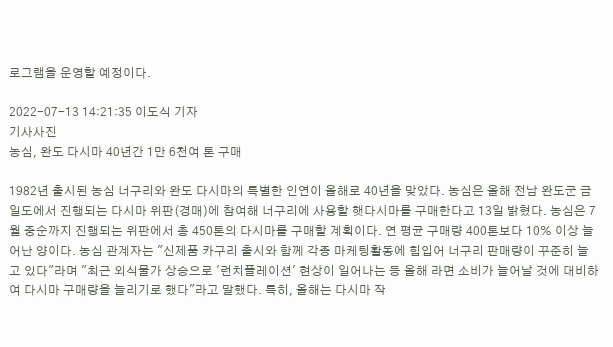로그램을 운영할 예정이다.

2022-07-13 14:21:35 이도식 기자
기사사진
농심, 완도 다시마 40년간 1만 6천여 톤 구매

1982년 출시된 농심 너구리와 완도 다시마의 특별한 인연이 올해로 40년을 맞았다. 농심은 올해 전남 완도군 금일도에서 진행되는 다시마 위판(경매)에 참여해 너구리에 사용할 햇다시마를 구매한다고 13일 밝혔다. 농심은 7월 중순까지 진행되는 위판에서 총 450톤의 다시마를 구매할 계획이다. 연 평균 구매량 400톤보다 10% 이상 늘어난 양이다. 농심 관계자는 "신제품 카구리 출시와 함께 각종 마케팅활동에 힘입어 너구리 판매량이 꾸준히 늘고 있다"라며 "최근 외식물가 상승으로 '런치플레이션' 현상이 일어나는 등 올해 라면 소비가 늘어날 것에 대비하여 다시마 구매량을 늘리기로 했다"라고 말했다. 특히, 올해는 다시마 작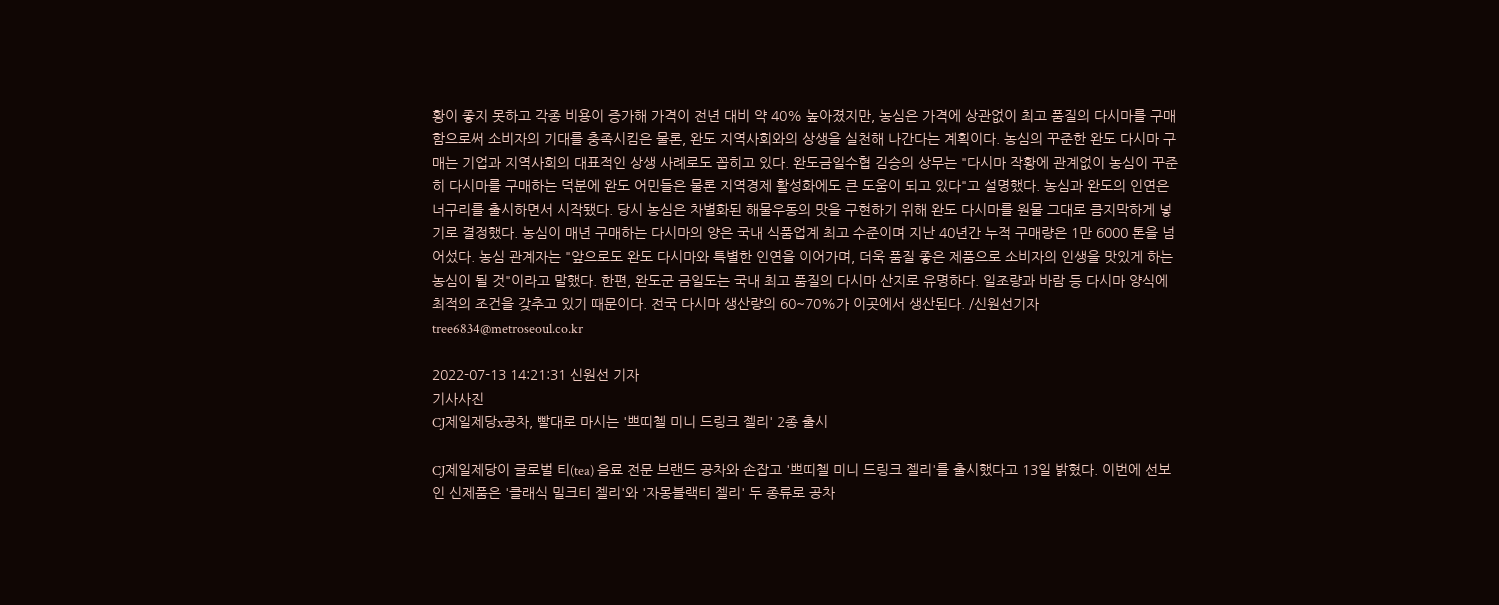황이 좋지 못하고 각종 비용이 증가해 가격이 전년 대비 약 40% 높아졌지만, 농심은 가격에 상관없이 최고 품질의 다시마를 구매함으로써 소비자의 기대를 충족시킴은 물론, 완도 지역사회와의 상생을 실천해 나간다는 계획이다. 농심의 꾸준한 완도 다시마 구매는 기업과 지역사회의 대표적인 상생 사례로도 꼽히고 있다. 완도금일수협 김승의 상무는 "다시마 작황에 관계없이 농심이 꾸준히 다시마를 구매하는 덕분에 완도 어민들은 물론 지역경제 활성화에도 큰 도움이 되고 있다"고 설명했다. 농심과 완도의 인연은 너구리를 출시하면서 시작됐다. 당시 농심은 차별화된 해물우동의 맛을 구현하기 위해 완도 다시마를 원물 그대로 큼지막하게 넣기로 결정했다. 농심이 매년 구매하는 다시마의 양은 국내 식품업계 최고 수준이며 지난 40년간 누적 구매량은 1만 6000 톤을 넘어섰다. 농심 관계자는 "앞으로도 완도 다시마와 특별한 인연을 이어가며, 더욱 품질 좋은 제품으로 소비자의 인생을 맛있게 하는 농심이 될 것"이라고 말했다. 한편, 완도군 금일도는 국내 최고 품질의 다시마 산지로 유명하다. 일조량과 바람 등 다시마 양식에 최적의 조건을 갖추고 있기 때문이다. 전국 다시마 생산량의 60~70%가 이곳에서 생산된다. /신원선기자 tree6834@metroseoul.co.kr

2022-07-13 14:21:31 신원선 기자
기사사진
CJ제일제당x공차, 빨대로 마시는 '쁘띠첼 미니 드링크 젤리' 2종 출시

CJ제일제당이 글로벌 티(tea) 음료 전문 브랜드 공차와 손잡고 '쁘띠첼 미니 드링크 젤리'를 출시했다고 13일 밝혔다. 이번에 선보인 신제품은 '클래식 밀크티 젤리'와 '자몽블랙티 젤리' 두 종류로 공차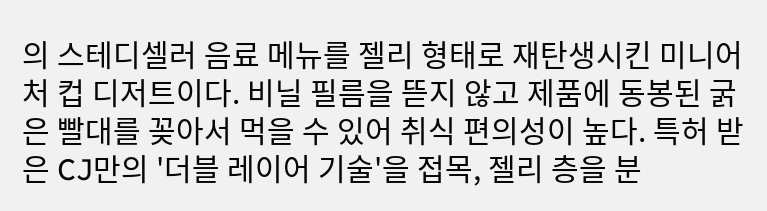의 스테디셀러 음료 메뉴를 젤리 형태로 재탄생시킨 미니어처 컵 디저트이다. 비닐 필름을 뜯지 않고 제품에 동봉된 굵은 빨대를 꽂아서 먹을 수 있어 취식 편의성이 높다. 특허 받은 CJ만의 '더블 레이어 기술'을 접목, 젤리 층을 분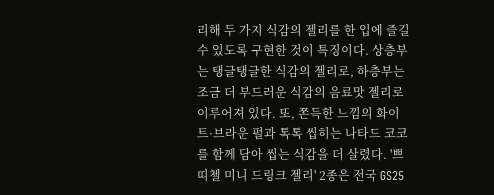리해 두 가지 식감의 젤리를 한 입에 즐길 수 있도록 구현한 것이 특징이다. 상층부는 탱글탱글한 식감의 젤리로, 하층부는 조금 더 부드러운 식감의 음료맛 젤리로 이루어져 있다. 또, 쫀득한 느낌의 화이트·브라운 펄과 톡톡 씹히는 나타드 코코를 함께 담아 씹는 식감을 더 살렸다. '쁘띠첼 미니 드링크 젤리' 2종은 전국 GS25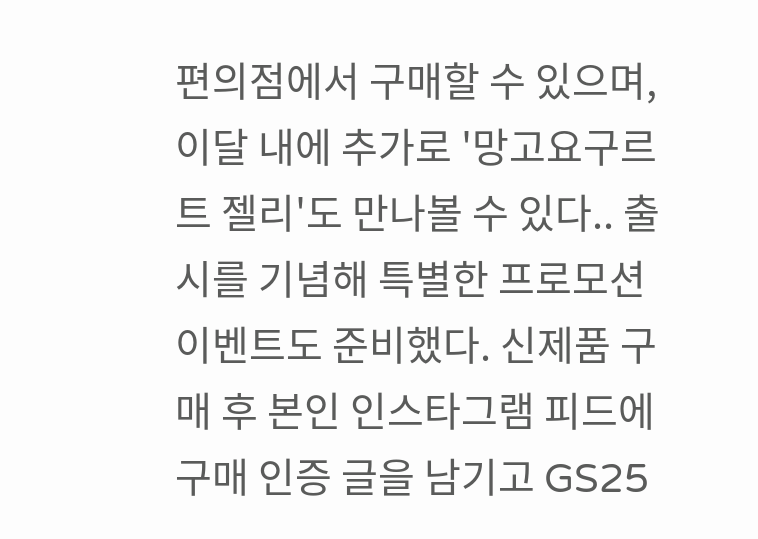편의점에서 구매할 수 있으며, 이달 내에 추가로 '망고요구르트 젤리'도 만나볼 수 있다.. 출시를 기념해 특별한 프로모션 이벤트도 준비했다. 신제품 구매 후 본인 인스타그램 피드에 구매 인증 글을 남기고 GS25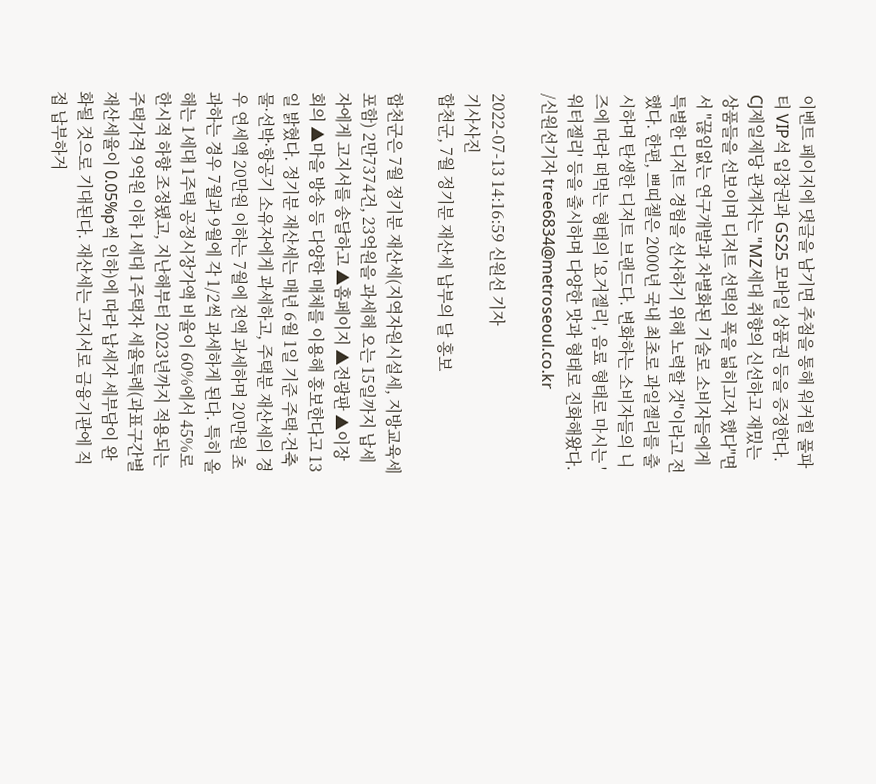이벤트 페이지에 댓글을 남기면 추첨을 통해 워커힐 풀파티 VIP석 입장권과 GS25 모바일 상품권 등을 증정한다. CJ제일제당 관계자는 "MZ세대 취향의 신선하고 재밌는 상품들을 선보이며 디저트 선택의 폭을 넓히고자 했다"면서 "끊임없는 연구개발과 차별화된 기술로 소비자들에게 특별한 디저트 경험을 선사하기 위해 노력할 것"이라고 전했다. 한편, 쁘띠첼은 2000년 국내 최초로 과일젤리를 출시하며 탄생한 디저트 브랜드다. 변화하는 소비자들의 니즈에 따라 떠먹는 형태의 '요거젤리', 음료 형태로 마시는 '워터젤리' 등을 출시하며 다양한 맛과 형태로 진화해왔다. /신원선기자 tree6834@metroseoul.co.kr

2022-07-13 14:16:59 신원선 기자
기사사진
합천군, 7월 정기분 재산세 납부의 달 홍보

합천군은 7월 정기분 재산세(지역자원시설세, 지방교육세 포함) 2만7374건, 23억원을 과세해 오는 15일까지 납세자에게 고지서를 송달하고 ▲홈페이지 ▲전광판 ▲이장회의 ▲마을 방송 등 다양한 매체를 이용해 홍보한다고 13일 밝혔다. 정기분 재산세는 매년 6월 1일 기준 주택·건축물·선박·항공기 소유자에게 과세하고, 주택분 재산세의 경우 연세액 20만원 이하는 7월에 전액 과세하며 20만원 초과하는 경우 7월과 9월에 각 1/2씩 과세하게 된다. 특히 올해는 1세대 1주택 공정시장가액 비율이 60%에서 45%로 한시적 하향 조정됐고, 지난해부터 2023년까지 적용되는 주택가격 9억원 이하 1세대 1주택자 세율특례(과표구간별 재산세율이 0.05%p씩 인하)에 따라 납세자 세부담이 완화될 것으로 기대된다. 재산세는 고지서로 금융기관에 직접 납부하거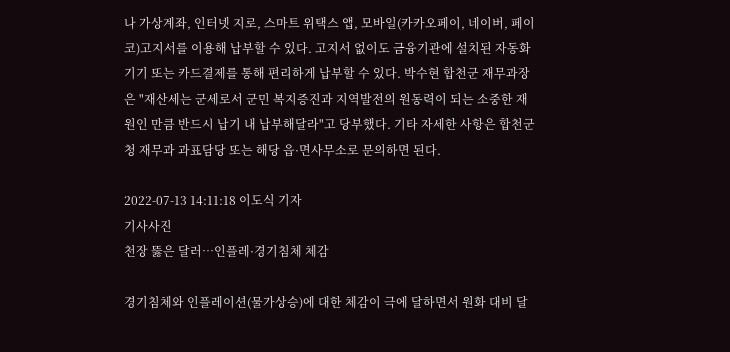나 가상계좌, 인터넷 지로, 스마트 위택스 앱, 모바일(카카오페이, 네이버, 페이코)고지서를 이용해 납부할 수 있다. 고지서 없이도 금융기관에 설치된 자동화기기 또는 카드결제를 통해 편리하게 납부할 수 있다. 박수현 합천군 재무과장은 "재산세는 군세로서 군민 복지증진과 지역발전의 원동력이 되는 소중한 재원인 만큼 반드시 납기 내 납부해달라"고 당부했다. 기타 자세한 사항은 합천군청 재무과 과표담당 또는 해당 읍·면사무소로 문의하면 된다.

2022-07-13 14:11:18 이도식 기자
기사사진
천장 뚫은 달러…인플레·경기침체 체감

경기침체와 인플레이션(물가상승)에 대한 체감이 극에 달하면서 원화 대비 달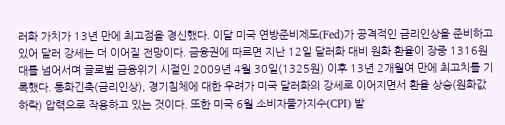러화 가치가 13년 만에 최고점을 경신했다. 이달 미국 연방준비제도(Fed)가 공격적인 금리인상을 준비하고 있어 달러 강세는 더 이어질 전망이다. 금융권에 따르면 지난 12일 달러화 대비 원화 환율이 장중 1316원대를 넘어서며 글로벌 금융위기 시절인 2009년 4월 30일(1325원) 이후 13년 2개월여 만에 최고치를 기록했다. 통화긴축(금리인상), 경기침체에 대한 우려가 미국 달러화의 강세로 이어지면서 환율 상승(원화값 하락) 압력으로 작용하고 있는 것이다. 또한 미국 6월 소비자물가지수(CPI) 발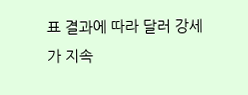표 결과에 따라 달러 강세가 지속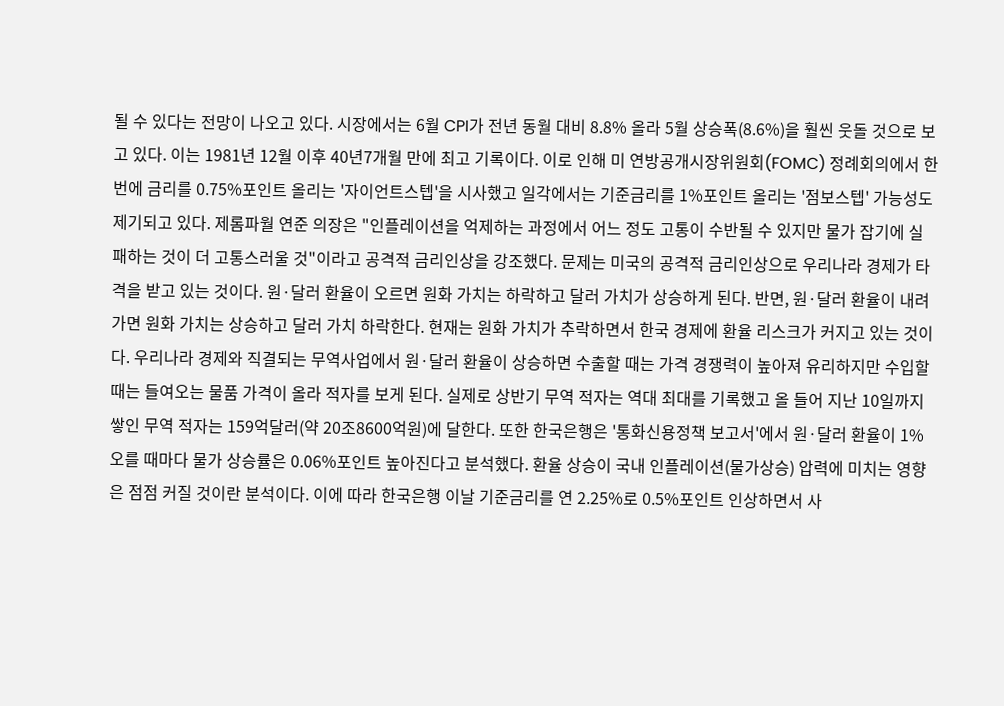될 수 있다는 전망이 나오고 있다. 시장에서는 6월 CPI가 전년 동월 대비 8.8% 올라 5월 상승폭(8.6%)을 훨씬 웃돌 것으로 보고 있다. 이는 1981년 12월 이후 40년7개월 만에 최고 기록이다. 이로 인해 미 연방공개시장위원회(FOMC) 정례회의에서 한 번에 금리를 0.75%포인트 올리는 '자이언트스텝'을 시사했고 일각에서는 기준금리를 1%포인트 올리는 '점보스텝' 가능성도 제기되고 있다. 제롬파월 연준 의장은 "인플레이션을 억제하는 과정에서 어느 정도 고통이 수반될 수 있지만 물가 잡기에 실패하는 것이 더 고통스러울 것"이라고 공격적 금리인상을 강조했다. 문제는 미국의 공격적 금리인상으로 우리나라 경제가 타격을 받고 있는 것이다. 원·달러 환율이 오르면 원화 가치는 하락하고 달러 가치가 상승하게 된다. 반면, 원·달러 환율이 내려가면 원화 가치는 상승하고 달러 가치 하락한다. 현재는 원화 가치가 추락하면서 한국 경제에 환율 리스크가 커지고 있는 것이다. 우리나라 경제와 직결되는 무역사업에서 원·달러 환율이 상승하면 수출할 때는 가격 경쟁력이 높아져 유리하지만 수입할 때는 들여오는 물품 가격이 올라 적자를 보게 된다. 실제로 상반기 무역 적자는 역대 최대를 기록했고 올 들어 지난 10일까지 쌓인 무역 적자는 159억달러(약 20조8600억원)에 달한다. 또한 한국은행은 '통화신용정책 보고서'에서 원·달러 환율이 1% 오를 때마다 물가 상승률은 0.06%포인트 높아진다고 분석했다. 환율 상승이 국내 인플레이션(물가상승) 압력에 미치는 영향은 점점 커질 것이란 분석이다. 이에 따라 한국은행 이날 기준금리를 연 2.25%로 0.5%포인트 인상하면서 사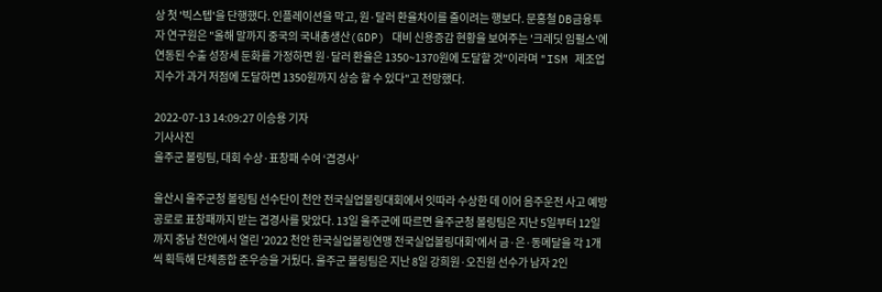상 첫 '빅스텝'을 단행했다. 인플레이션을 막고, 원·달러 환율차이를 줄이려는 행보다. 문홍철 DB금융투자 연구원은 "올해 말까지 중국의 국내총생산(GDP) 대비 신용증감 현황을 보여주는 '크레딧 임펄스'에 연동된 수출 성장세 둔화를 가정하면 원·달러 환율은 1350~1370원에 도달할 것"이라며 "ISM 제조업 지수가 과거 저점에 도달하면 1350원까지 상승 할 수 있다"고 전망했다.

2022-07-13 14:09:27 이승용 기자
기사사진
울주군 볼링팀, 대회 수상·표창패 수여 ‘겹경사’

울산시 울주군청 볼링팀 선수단이 천안 전국실업볼링대회에서 잇따라 수상한 데 이어 음주운전 사고 예방 공로로 표창패까지 받는 겹경사를 맞았다. 13일 울주군에 따르면 울주군청 볼링팀은 지난 5일부터 12일까지 충남 천안에서 열린 '2022 천안 한국실업볼링연맹 전국실업볼링대회'에서 금·은·동메달을 각 1개씩 획득해 단체종합 준우승을 거뒀다. 울주군 볼링팀은 지난 8일 강희원·오진원 선수가 남자 2인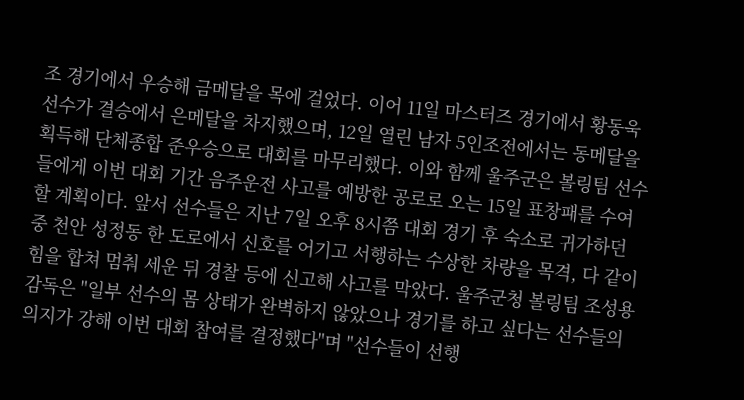조 경기에서 우승해 금메달을 목에 걸었다. 이어 11일 마스터즈 경기에서 황동욱 선수가 결승에서 은메달을 차지했으며, 12일 열린 남자 5인조전에서는 동메달을 획득해 단체종합 준우승으로 대회를 마무리했다. 이와 함께 울주군은 볼링팀 선수들에게 이번 대회 기간 음주운전 사고를 예방한 공로로 오는 15일 표창패를 수여할 계획이다. 앞서 선수들은 지난 7일 오후 8시쯤 대회 경기 후 숙소로 귀가하던 중 천안 성정동 한 도로에서 신호를 어기고 서행하는 수상한 차량을 목격, 다 같이 힘을 합쳐 멈춰 세운 뒤 경찰 등에 신고해 사고를 막았다. 울주군청 볼링팀 조성용 감독은 "일부 선수의 몸 상태가 완벽하지 않았으나 경기를 하고 싶다는 선수들의 의지가 강해 이번 대회 참여를 결정했다"며 "선수들이 선행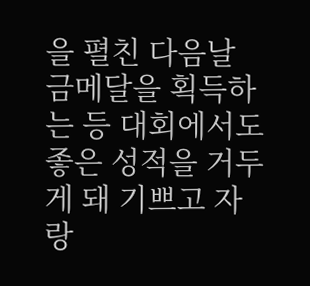을 펼친 다음날 금메달을 획득하는 등 대회에서도 좋은 성적을 거두게 돼 기쁘고 자랑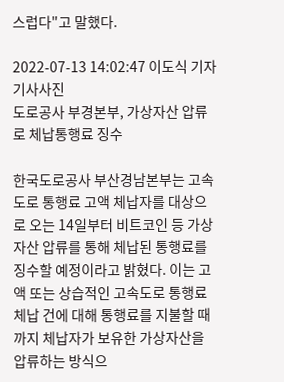스럽다"고 말했다.

2022-07-13 14:02:47 이도식 기자
기사사진
도로공사 부경본부, 가상자산 압류로 체납통행료 징수

한국도로공사 부산경남본부는 고속도로 통행료 고액 체납자를 대상으로 오는 14일부터 비트코인 등 가상자산 압류를 통해 체납된 통행료를 징수할 예정이라고 밝혔다. 이는 고액 또는 상습적인 고속도로 통행료 체납 건에 대해 통행료를 지불할 때까지 체납자가 보유한 가상자산을 압류하는 방식으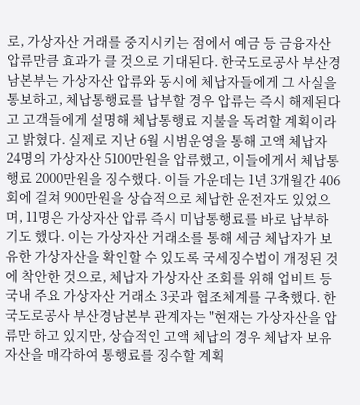로, 가상자산 거래를 중지시키는 점에서 예금 등 금융자산 압류만큼 효과가 클 것으로 기대된다. 한국도로공사 부산경남본부는 가상자산 압류와 동시에 체납자들에게 그 사실을 통보하고, 체납통행료를 납부할 경우 압류는 즉시 해제된다고 고객들에게 설명해 체납통행료 지불을 독려할 계획이라고 밝혔다. 실제로 지난 6월 시범운영을 통해 고액 체납자 24명의 가상자산 5100만원을 압류했고, 이들에게서 체납통행료 2000만원을 징수했다. 이들 가운데는 1년 3개월간 406회에 걸쳐 900만원을 상습적으로 체납한 운전자도 있었으며, 11명은 가상자산 압류 즉시 미납통행료를 바로 납부하기도 했다. 이는 가상자산 거래소를 통해 세금 체납자가 보유한 가상자산을 확인할 수 있도록 국세징수법이 개정된 것에 착안한 것으로, 체납자 가상자산 조회를 위해 업비트 등 국내 주요 가상자산 거래소 3곳과 협조체계를 구축했다. 한국도로공사 부산경남본부 관계자는 "현재는 가상자산을 압류만 하고 있지만, 상습적인 고액 체납의 경우 체납자 보유자산을 매각하여 통행료를 징수할 계획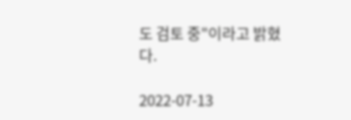도 검토 중"이라고 밝혔다.

2022-07-13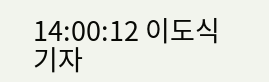14:00:12 이도식 기자